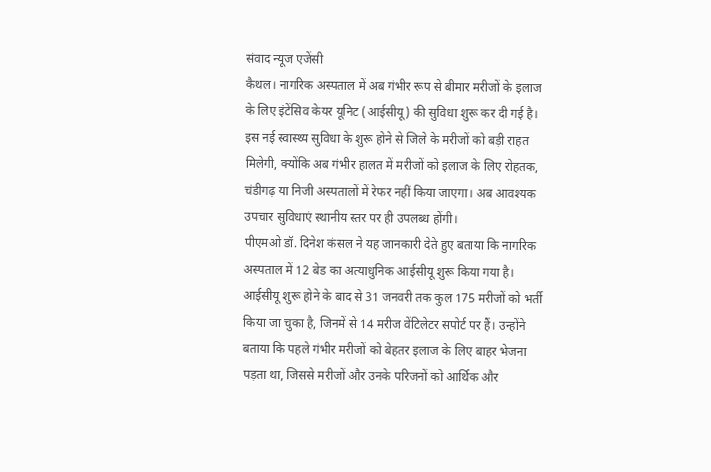संवाद न्यूज एजेंसी
कैथल। नागरिक अस्पताल में अब गंभीर रूप से बीमार मरीजों के इलाज के लिए इंटेंसिव केयर यूनिट (आईसीयू) की सुविधा शुरू कर दी गई है। इस नई स्वास्थ्य सुविधा के शुरू होने से जिले के मरीजों को बड़ी राहत मिलेगी, क्योंकि अब गंभीर हालत में मरीजों को इलाज के लिए रोहतक, चंडीगढ़ या निजी अस्पतालों में रेफर नहीं किया जाएगा। अब आवश्यक उपचार सुविधाएं स्थानीय स्तर पर ही उपलब्ध होंगी।
पीएमओ डॉ. दिनेश कंसल ने यह जानकारी देते हुए बताया कि नागरिक अस्पताल में 12 बेड का अत्याधुनिक आईसीयू शुरू किया गया है। आईसीयू शुरू होने के बाद से 31 जनवरी तक कुल 175 मरीजों को भर्ती किया जा चुका है, जिनमें से 14 मरीज वेंटिलेटर सपोर्ट पर हैं। उन्होंने बताया कि पहले गंभीर मरीजों को बेहतर इलाज के लिए बाहर भेजना पड़ता था, जिससे मरीजों और उनके परिजनों को आर्थिक और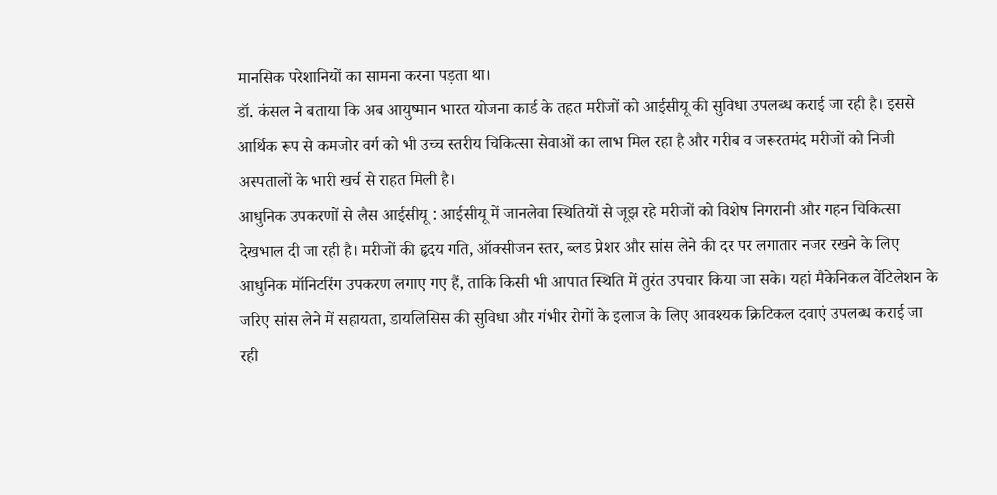मानसिक परेशानियों का सामना करना पड़ता था।
डॉ. कंसल ने बताया कि अब आयुष्मान भारत योजना कार्ड के तहत मरीजों को आईसीयू की सुविधा उपलब्ध कराई जा रही है। इससे आर्थिक रूप से कमजोर वर्ग को भी उच्च स्तरीय चिकित्सा सेवाओं का लाभ मिल रहा है और गरीब व जरूरतमंद मरीजों को निजी अस्पतालों के भारी खर्च से राहत मिली है।
आधुनिक उपकरणों से लैस आईसीयू : आईसीयू में जानलेवा स्थितियों से जूझ रहे मरीजों को विशेष निगरानी और गहन चिकित्सा देखभाल दी जा रही है। मरीजों की हृदय गति, ऑक्सीजन स्तर, ब्लड प्रेशर और सांस लेने की दर पर लगातार नजर रखने के लिए आधुनिक मॉनिटरिंग उपकरण लगाए गए हैं, ताकि किसी भी आपात स्थिति में तुरंत उपचार किया जा सके। यहां मैकेनिकल वेंटिलेशन के जरिए सांस लेने में सहायता, डायलिसिस की सुविधा और गंभीर रोगों के इलाज के लिए आवश्यक क्रिटिकल दवाएं उपलब्ध कराई जा रही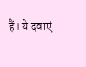हैं। ये दवाएं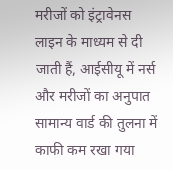मरीजों को इंट्रावेनस लाइन के माध्यम से दी जाती हैं, आईसीयू में नर्स और मरीजों का अनुपात सामान्य वार्ड की तुलना में काफी कम रखा गया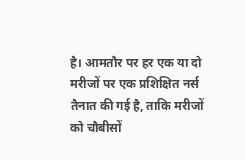है। आमतौर पर हर एक या दो मरीजों पर एक प्रशिक्षित नर्स तैनात की गई है, ताकि मरीजों को चौबीसों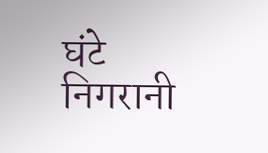घंटे निगरानी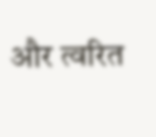और त्वरित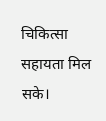चिकित्सा सहायता मिल सके।